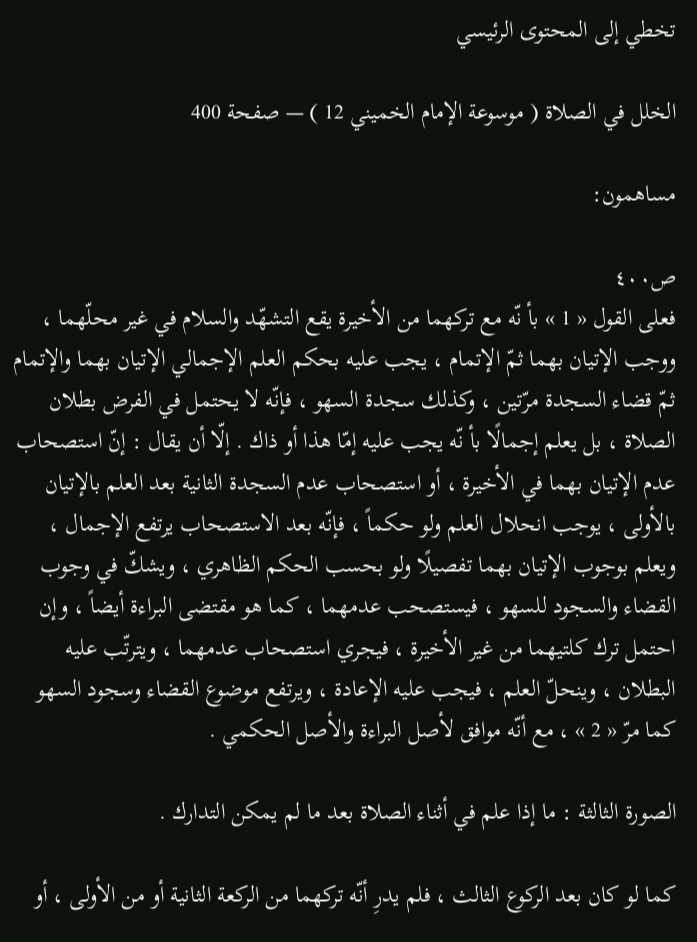تخطي إلى المحتوى الرئيسي

الخلل في الصلاة ( موسوعة الإمام الخميني 12 ) — صفحة 400

مساهمون:

ص٤٠٠
فعلى القول « 1 » بأ نّه مع تركهما من الأخيرة يقع التشهّد والسلام في غير محلّهما ، ووجب الإتيان بهما ثمّ الإتمام ، يجب عليه بحكم العلم الإجمالي الإتيان بهما والإتمام ثمّ قضاء السجدة مرّتين ، وكذلك سجدة السهو ، فإنّه لا يحتمل في الفرض بطلان الصلاة ، بل يعلم إجمالًا بأ نّه يجب عليه إمّا هذا أو ذاك . إلّا أن يقال : إنّ استصحاب عدم الإتيان بهما في الأخيرة ، أو استصحاب عدم السجدة الثانية بعد العلم بالإتيان بالأولى ، يوجب انحلال العلم ولو حكماً ، فإنّه بعد الاستصحاب يرتفع الإجمال ، ويعلم بوجوب الإتيان بهما تفصيلًا ولو بحسب الحكم الظاهري ، ويشكّ في وجوب القضاء والسجود للسهو ، فيستصحب عدمهما ، كما هو مقتضى البراءة أيضاً ، وإن احتمل ترك كلتيهما من غير الأخيرة ، فيجري استصحاب عدمهما ، ويترتّب عليه البطلان ، وينحلّ العلم ، فيجب عليه الإعادة ، ويرتفع موضوع القضاء وسجود السهو كما مرّ « 2 » ، مع أنّه موافق لأصل البراءة والأصل الحكمي .

الصورة الثالثة : ما إذا علم في أثناء الصلاة بعد ما لم يمكن التدارك .

كما لو كان بعد الركوع الثالث ، فلم يدرِ أنّه تركهما من الركعة الثانية أو من الأولى ، أو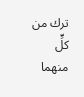ترك من كلٍّ منهما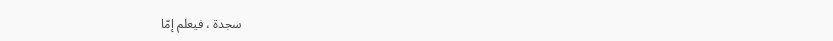سجدة ، فيعلم إمّا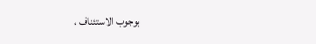بوجوب الاستئناف ،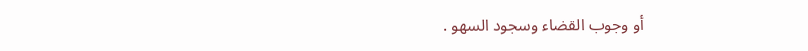أو وجوب القضاء وسجود السهو .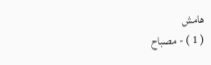هامش
( 1 ) - مصباح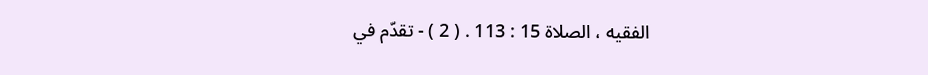الفقيه ، الصلاة 15 : 113 . ( 2 ) - تقدّم في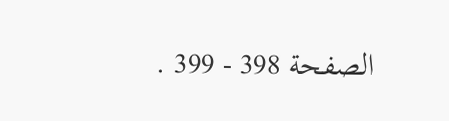الصفحة 398 - 399 .